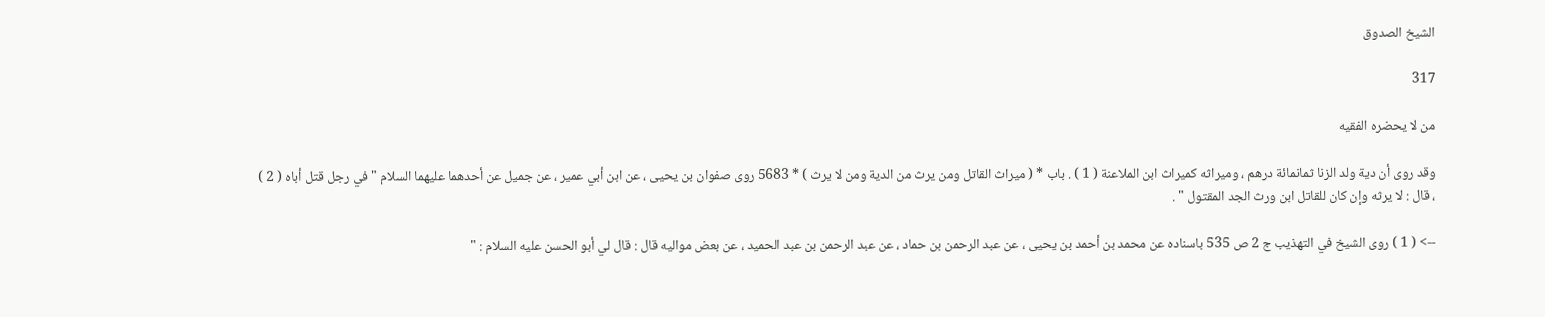الشيخ الصدوق

317

من لا يحضره الفقيه

وقد روى أن دية ولد الزنا ثمانمائة درهم ، وميراثه كميراث ابن الملاعنة ( 1 ) . باب * ( ميراث القاتل ومن يرث من الدية ومن لا يرث ) * 5683 روى صفوان بن يحيى ، عن ابن أبي عمير ، عن جميل عن أحدهما عليهما السلام " في رجل قتل أباه ( 2 ) ، قال : لا يرثه وإن كان للقاتل ابن ورث الجد المقتول " .

--> ( 1 ) روى الشيخ في التهذيب ج 2 ص 535 باسناده عن محمد بن أحمد بن يحيى ، عن عبد الرحمن بن حماد ، عن عبد الرحمن بن عبد الحميد ، عن بعض مواليه قال : قال لي أبو الحسن عليه السلام : "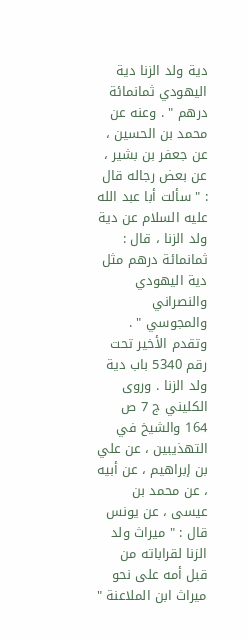دية ولد الزنا دية اليهودي ثمانمائة درهم " . وعنه عن محمد بن الحسين ، عن جعفر بن بشير ، عن بعض رجاله قال : " سألت أبا عبد الله عليه السلام عن دية ولد الزنا ، قال : ثمانمائة درهم مثل دية اليهودي والنصراني والمجوسي " . وتقدم الأخير تحت رقم 5340 باب دية ولد الزنا . وروى الكليني ج 7 ص 164 والشيخ في التهذيبين ، عن علي بن إبراهيم ، عن أبيه ، عن محمد بن عيسى ، عن يونس قال : " ميراث ولد الزنا لقراباته من قبل أمه على نحو ميراث ابن الملاعنة "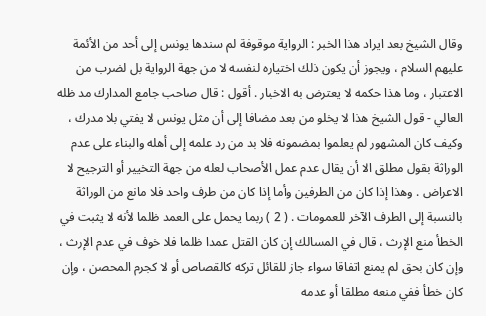وقال الشيخ بعد ايراد هذا الخبر : الرواية موقوفة لم سندها يونس إلى أحد من الأئمة عليهم السلام ، ويجوز أن يكون ذلك اختياره لنفسه لا من جهة الرواية بل لضرب من الاعتبار ، وما هذا حكمه لا يعترض به الاخبار . أقول : قال صاحب جامع المدارك مد ظله العالي - قول الشيخ هذا لا يخلو من بعد مضافا إلى أن مثل يونس لا يفتي بلا مدرك ، وكيف كان المشهور لم يعلموا بمضمونه فلا بد من رد علمه إلى أهله والبناء على عدم الوراثة بقول مطلق الا أن يقال عدم عمل الأصحاب لعله من جهة التخيير أو الترجيح لا الاعراض . وهذا إذا كان من الطرفين وأما إذا كان من طرف واحد فلا مانع من الوراثة بالنسبة إلى الطرف الآخر للعمومات . ( 2 ) ربما يحمل على العمد ظلما لأنه لا يثبت في الخطأ منع الإرث ، قال في المسالك إن كان القتل عمدا ظلما فلا خوف في عدم الإرث ، وإن كان بحق لم يمنع اتفاقا سواء جاز للقائل تركه كالقصاص أو لا كجرم المحصن ، وإن كان خطأ ففي منعه مطلقا أو عدمه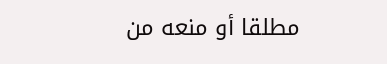مطلقا أو منعه من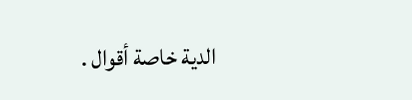الدية خاصة أقوال .